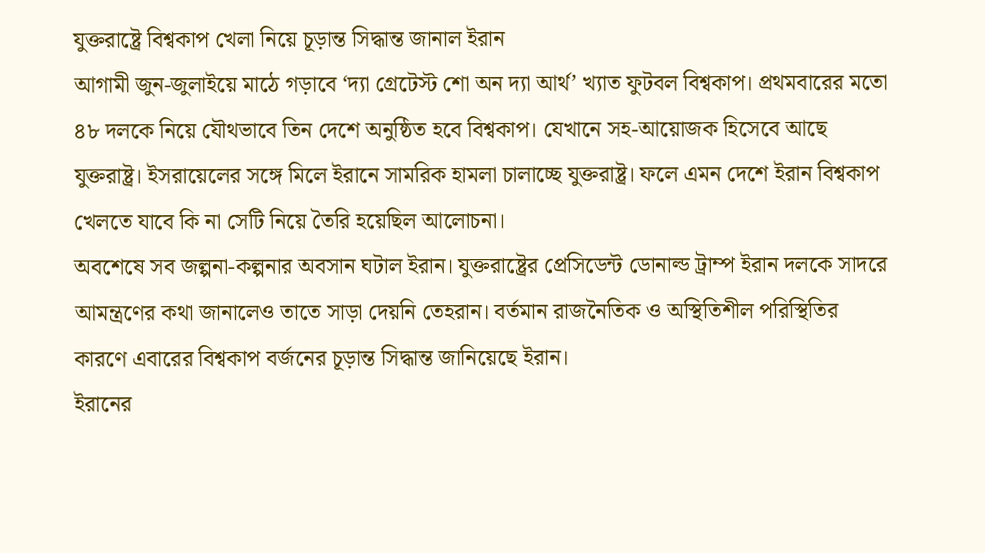যুক্তরাষ্ট্রে বিশ্বকাপ খেলা নিয়ে চূড়ান্ত সিদ্ধান্ত জানাল ইরান
আগামী জুন-জুলাইয়ে মাঠে গড়াবে ‘দ্যা গ্রেটেস্ট শো অন দ্যা আর্থ’ খ্যাত ফুটবল বিশ্বকাপ। প্রথমবারের মতো ৪৮ দলকে নিয়ে যৌথভাবে তিন দেশে অনুষ্ঠিত হবে বিশ্বকাপ। যেখানে সহ-আয়োজক হিসেবে আছে যুক্তরাষ্ট্র। ইসরায়েলের সঙ্গে মিলে ইরানে সামরিক হামলা চালাচ্ছে যুক্তরাষ্ট্র। ফলে এমন দেশে ইরান বিশ্বকাপ খেলতে যাবে কি না সেটি নিয়ে তৈরি হয়েছিল আলোচনা।
অবশেষে সব জল্পনা-কল্পনার অবসান ঘটাল ইরান। যুক্তরাষ্ট্রের প্রেসিডেন্ট ডোনাল্ড ট্রাম্প ইরান দলকে সাদরে আমন্ত্রণের কথা জানালেও তাতে সাড়া দেয়নি তেহরান। বর্তমান রাজনৈতিক ও অস্থিতিশীল পরিস্থিতির কারণে এবারের বিশ্বকাপ বর্জনের চূড়ান্ত সিদ্ধান্ত জানিয়েছে ইরান।
ইরানের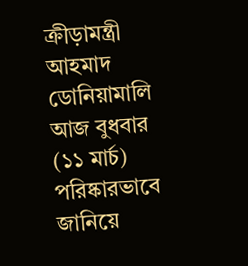ক্রীড়ামন্ত্রী আহমাদ ডোনিয়ামালি আজ বুধবার (১১ মার্চ) পরিষ্কারভাবে জানিয়ে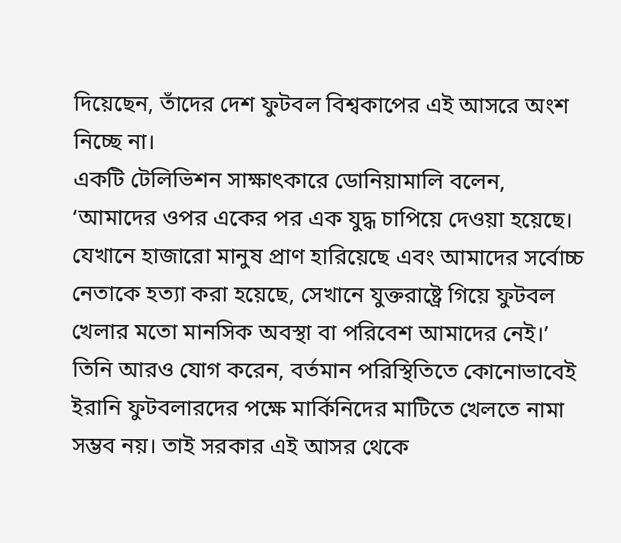দিয়েছেন, তাঁদের দেশ ফুটবল বিশ্বকাপের এই আসরে অংশ নিচ্ছে না।
একটি টেলিভিশন সাক্ষাৎকারে ডোনিয়ামালি বলেন, ‘আমাদের ওপর একের পর এক যুদ্ধ চাপিয়ে দেওয়া হয়েছে। যেখানে হাজারো মানুষ প্রাণ হারিয়েছে এবং আমাদের সর্বোচ্চ নেতাকে হত্যা করা হয়েছে, সেখানে যুক্তরাষ্ট্রে গিয়ে ফুটবল খেলার মতো মানসিক অবস্থা বা পরিবেশ আমাদের নেই।’ তিনি আরও যোগ করেন, বর্তমান পরিস্থিতিতে কোনোভাবেই ইরানি ফুটবলারদের পক্ষে মার্কিনিদের মাটিতে খেলতে নামা সম্ভব নয়। তাই সরকার এই আসর থেকে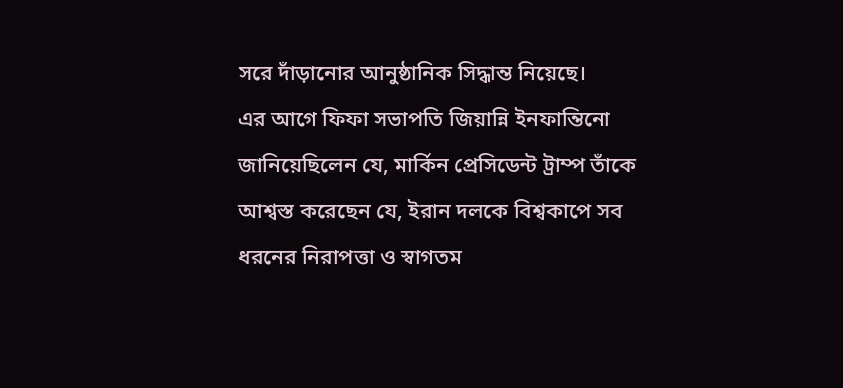সরে দাঁড়ানোর আনুষ্ঠানিক সিদ্ধান্ত নিয়েছে।
এর আগে ফিফা সভাপতি জিয়ান্নি ইনফান্তিনো জানিয়েছিলেন যে, মার্কিন প্রেসিডেন্ট ট্রাম্প তাঁকে আশ্বস্ত করেছেন যে, ইরান দলকে বিশ্বকাপে সব ধরনের নিরাপত্তা ও স্বাগতম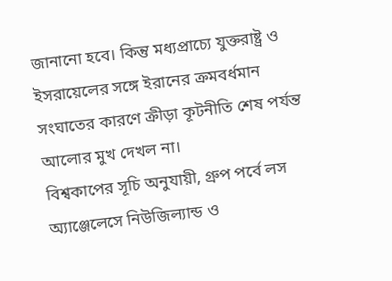জানানো হবে। কিন্তু মধ্যপ্রাচ্যে যুক্তরাষ্ট্র ও ইসরায়েলের সঙ্গে ইরানের ক্রমবর্ধমান সংঘাতের কারণে ক্রীড়া কূটনীতি শেষ পর্যন্ত আলোর মুখ দেখল না।
বিশ্বকাপের সূচি অনুযায়ী, গ্রুপ পর্বে লস অ্যাঞ্জেলেসে নিউজিল্যান্ড ও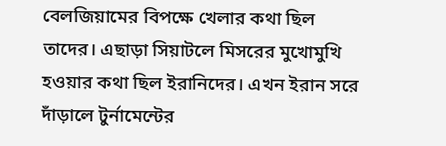বেলজিয়ামের বিপক্ষে খেলার কথা ছিল তাদের। এছাড়া সিয়াটলে মিসরের মুখোমুখি হওয়ার কথা ছিল ইরানিদের। এখন ইরান সরে দাঁড়ালে টুর্নামেন্টের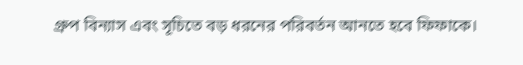গ্রুপ বিন্যাস এবং সূচিতে বড় ধরনের পরিবর্তন আনতে হবে ফিফাকে।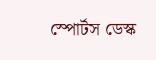স্পোর্টস ডেস্ক